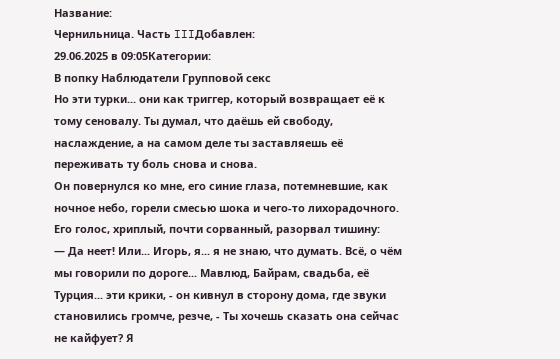Название:
Чернильница. Часть IIIДобавлен:
29.06.2025 в 09:05Категории:
В попку Наблюдатели Групповой секс
Но эти турки... они как триггер, который возвращает её к тому сеновалу. Ты думал, что даёшь ей свободу, наслаждение, а на самом деле ты заставляешь её переживать ту боль снова и снова.
Он повернулся ко мне, его синие глаза, потемневшие, как ночное небо, горели смесью шока и чего-то лихорадочного. Его голос, хриплый, почти сорванный, разорвал тишину:
— Да неет! Или... Игорь, я... я не знаю, что думать. Всё, о чём мы говорили по дороге... Мавлюд, Байрам, свадьба, её Турция... эти крики, - он кивнул в сторону дома, где звуки становились громче, резче, - Ты хочешь сказать она сейчас не кайфует? Я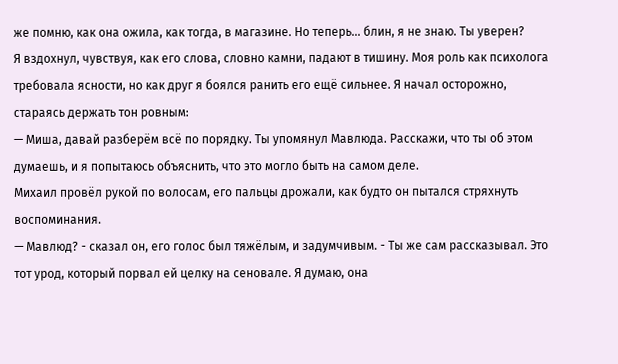же помню, как она ожила, как тогда, в магазине. Но теперь... блин, я не знаю. Ты уверен?
Я вздохнул, чувствуя, как его слова, словно камни, падают в тишину. Моя роль как психолога требовала ясности, но как друг я боялся ранить его ещё сильнее. Я начал осторожно, стараясь держать тон ровным:
— Миша, давай разберём всё по порядку. Ты упомянул Мавлюда. Расскажи, что ты об этом думаешь, и я попытаюсь объяснить, что это могло быть на самом деле.
Михаил провёл рукой по волосам, его пальцы дрожали, как будто он пытался стряхнуть воспоминания.
— Мавлюд? - сказал он, его голос был тяжёлым, и задумчивым. - Ты же сам рассказывал. Это тот урод, который порвал ей целку на сеновале. Я думаю, она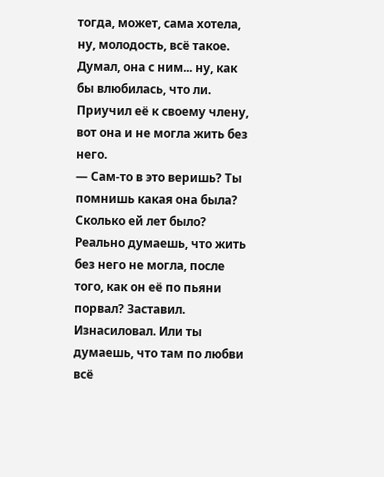тогда, может, сама хотела, ну, молодость, всё такое. Думал, она с ним... ну, как бы влюбилась, что ли. Приучил её к своему члену, вот она и не могла жить без него.
— Сам-то в это веришь? Ты помнишь какая она была? Сколько ей лет было? Реально думаешь, что жить без него не могла, после того, как он её по пьяни порвал? Заставил. Изнасиловал. Или ты думаешь, что там по любви всё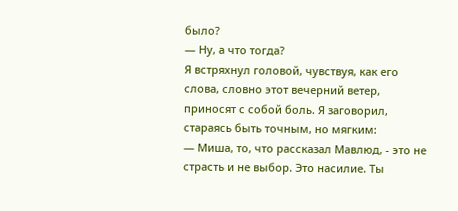было?
— Ну, а что тогда?
Я встряхнул головой, чувствуя, как его слова, словно этот вечерний ветер, приносят с собой боль. Я заговорил, стараясь быть точным, но мягким:
— Миша, то, что рассказал Мавлюд, - это не страсть и не выбор. Это насилие. Ты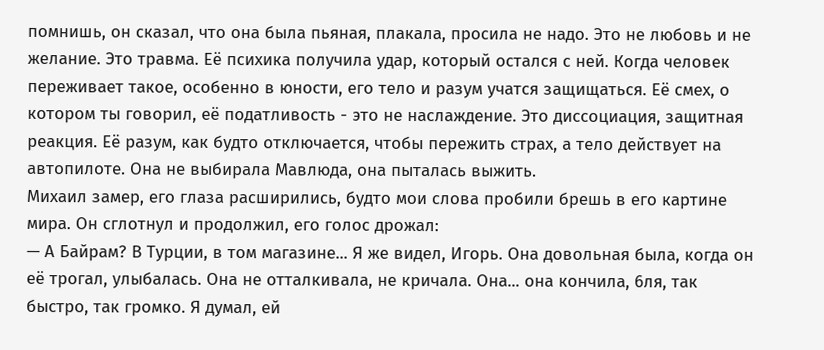помнишь, он сказал, что она была пьяная, плакала, просила не надо. Это не любовь и не желание. Это травма. Её психика получила удар, который остался с ней. Когда человек переживает такое, особенно в юности, его тело и разум учатся защищаться. Её смех, о котором ты говорил, её податливость - это не наслаждение. Это диссоциация, защитная реакция. Её разум, как будто отключается, чтобы пережить страх, а тело действует на автопилоте. Она не выбирала Мавлюда, она пыталась выжить.
Михаил замер, его глаза расширились, будто мои слова пробили брешь в его картине мира. Он сглотнул и продолжил, его голос дрожал:
— А Байрам? В Турции, в том магазине... Я же видел, Игорь. Она довольная была, когда он её трогал, улыбалась. Она не отталкивала, не кричала. Она... она кончила, 6ля, так быстро, так громко. Я думал, ей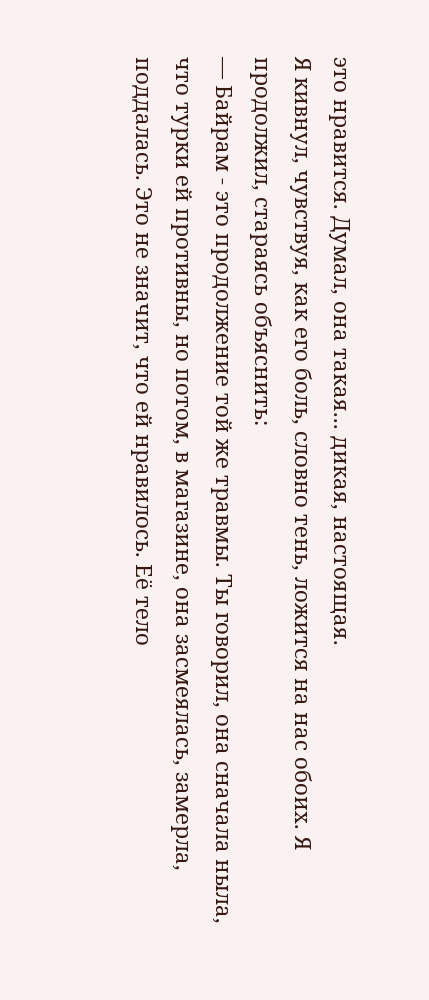это нравится. Думал, она такая... дикая, настоящая.
Я кивнул, чувствуя, как его боль, словно тень, ложится на нас обоих. Я продолжил, стараясь объяснить:
— Байрам - это продолжение той же травмы. Ты говорил, она сначала ныла, что турки ей противны, но потом, в магазине, она засмеялась, замерла, поддалась. Это не значит, что ей нравилось. Её тело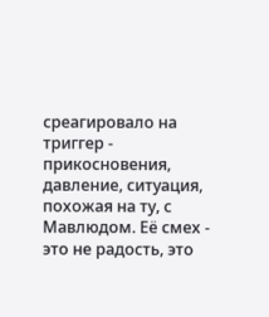среагировало на триггер - прикосновения, давление, ситуация, похожая на ту, с Мавлюдом. Её смех - это не радость, это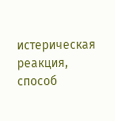истерическая реакция, способ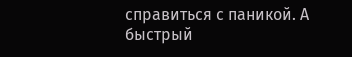справиться с паникой. А быстрый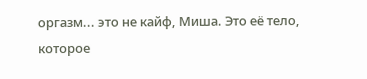оргазм... это не кайф, Миша. Это её тело, которое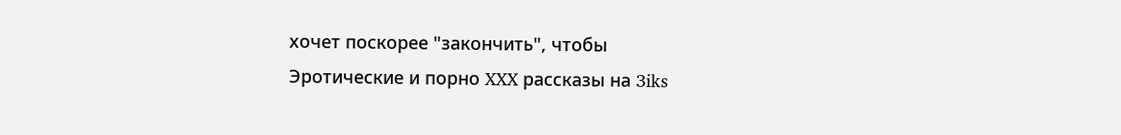хочет поскорее "закончить", чтобы
Эротические и порно XXX рассказы на 3iks